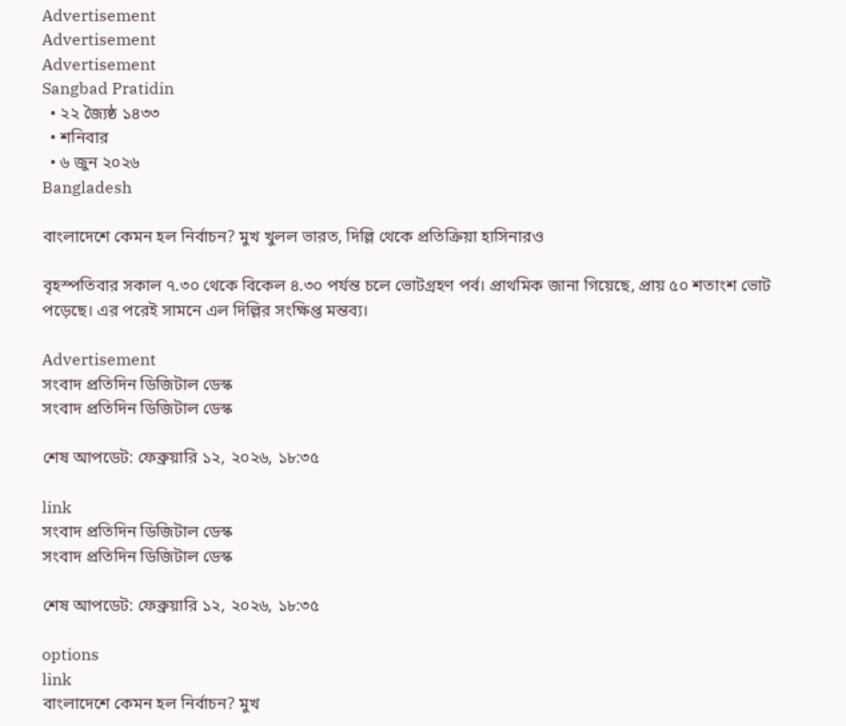Advertisement
Advertisement
Advertisement
Sangbad Pratidin
  • ২২ জ্যৈষ্ঠ ১৪৩৩
  • শনিবার
  • ৬ জুন ২০২৬
Bangladesh

বাংলাদেশে কেমন হল নির্বাচন? মুখ খুলল ভারত, দিল্লি থেকে প্রতিক্রিয়া হাসিনারও

বৃহস্পতিবার সকাল ৭.৩০ থেকে বিকেল ৪.৩০ পর্যন্ত চলে ভোটগ্রহণ পর্ব। প্রাথমিক জানা গিয়েছে, প্রায় ৫০ শতাংশ ভোট পড়েছে। এর পরেই সামনে এল দিল্লির সংক্ষিপ্ত মন্তব্য।

Advertisement
সংবাদ প্রতিদিন ডিজিটাল ডেস্ক
সংবাদ প্রতিদিন ডিজিটাল ডেস্ক

শেষ আপডেট: ফেব্রুয়ারি ১২, ২০২৬, ১৮:৩৫

link
সংবাদ প্রতিদিন ডিজিটাল ডেস্ক
সংবাদ প্রতিদিন ডিজিটাল ডেস্ক

শেষ আপডেট: ফেব্রুয়ারি ১২, ২০২৬, ১৮:৩৫

options
link
বাংলাদেশে কেমন হল নির্বাচন? মুখ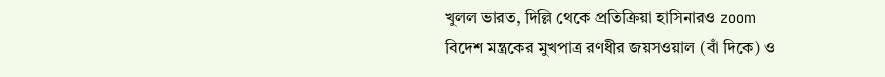খুলল ভারত, দিল্লি থেকে প্রতিক্রিয়া হাসিনারও zoom
বিদেশ মন্ত্রকের মুখপাত্র রণধীর জয়সওয়াল (বাঁ দিকে) ও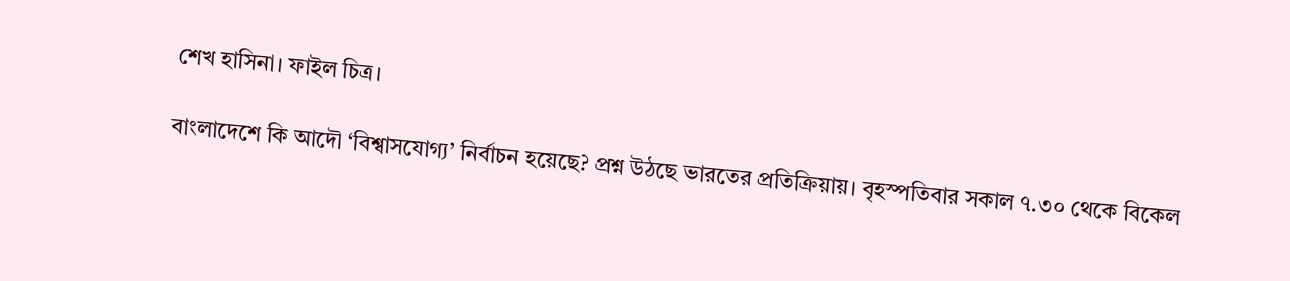শেখ হাসিনা। ফাইল চিত্র।

বাংলাদেশে কি আদৌ ‘বিশ্বাসযোগ্য’ নির্বাচন হয়েছে? প্রশ্ন উঠছে ভারতের প্রতিক্রিয়ায়। বৃহস্পতিবার সকাল ৭.৩০ থেকে বিকেল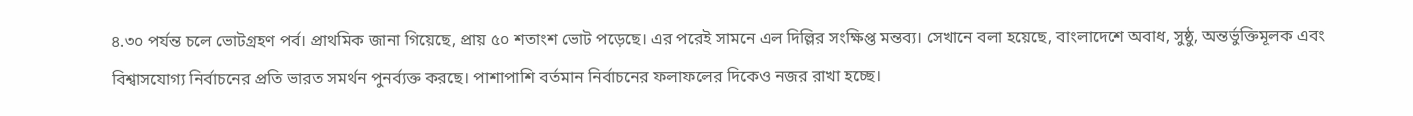৪.৩০ পর্যন্ত চলে ভোটগ্রহণ পর্ব। প্রাথমিক জানা গিয়েছে, প্রায় ৫০ শতাংশ ভোট পড়েছে। এর পরেই সামনে এল দিল্লির সংক্ষিপ্ত মন্তব্য। সেখানে বলা হয়েছে, বাংলাদেশে অবাধ, সুষ্ঠু, অন্তর্ভুক্তিমূলক এবং বিশ্বাসযোগ্য নির্বাচনের প্রতি ভারত সমর্থন পুনর্ব্যক্ত করছে। পাশাপাশি বর্তমান নির্বাচনের ফলাফলের দিকেও নজর রাখা হচ্ছে।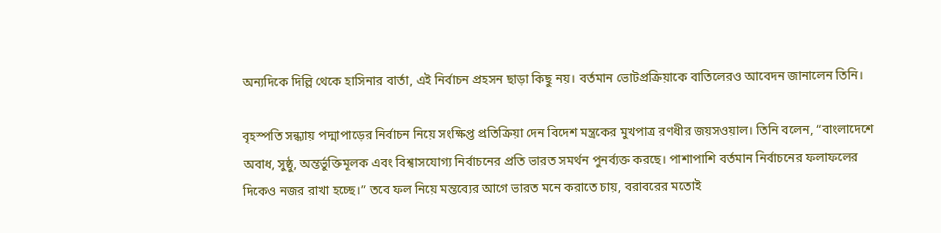অন্যদিকে দিল্লি থেকে হাসিনার বার্তা, এই নির্বাচন প্রহসন ছাড়া কিছু নয়। বর্তমান ভোটপ্রক্রিয়াকে বাতিলেরও আবেদন জানালেন তিনি।

বৃহস্পতি সন্ধ্যায় পদ্মাপাড়ের নির্বাচন নিয়ে সংক্ষিপ্ত প্রতিক্রিয়া দেন বিদেশ মন্ত্রকের মুখপাত্র রণধীর জয়সওয়াল। তিনি বলেন, “বাংলাদেশে অবাধ, সুষ্ঠু, অন্তর্ভুক্তিমূলক এবং বিশ্বাসযোগ্য নির্বাচনের প্রতি ভারত সমর্থন পুনর্ব্যক্ত করছে। পাশাপাশি বর্তমান নির্বাচনের ফলাফলের দিকেও নজর রাখা হচ্ছে।” তবে ফল নিয়ে মন্তব্যের আগে ভারত মনে করাতে চায়, বরাবরের মতোই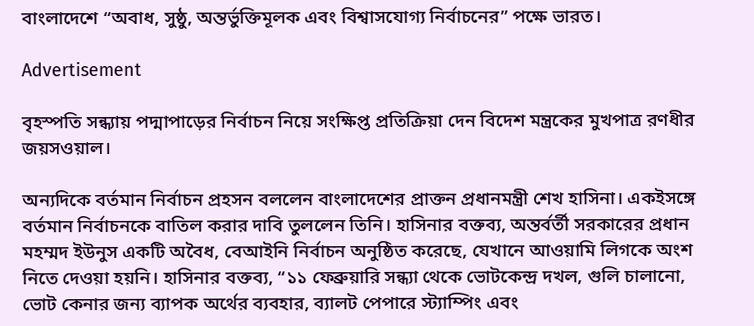বাংলাদেশে “অবাধ, সুষ্ঠু, অন্তর্ভুক্তিমূলক এবং বিশ্বাসযোগ্য নির্বাচনের” পক্ষে ভারত।

Advertisement

বৃহস্পতি সন্ধ্যায় পদ্মাপাড়ের নির্বাচন নিয়ে সংক্ষিপ্ত প্রতিক্রিয়া দেন বিদেশ মন্ত্রকের মুখপাত্র রণধীর জয়সওয়াল।

অন্যদিকে বর্তমান নির্বাচন প্রহসন বললেন বাংলাদেশের প্রাক্তন প্রধানমন্ত্রী শেখ হাসিনা। একইসঙ্গে বর্তমান নির্বাচনকে বাতিল করার দাবি তুললেন তিনি। হাসিনার বক্তব্য, অন্তর্বর্তী সরকারের প্রধান মহম্মদ ইউনুস একটি অবৈধ, বেআইনি নির্বাচন অনুষ্ঠিত করেছে, যেখানে আওয়ামি লিগকে অংশ নিতে দেওয়া হয়নি। হাসিনার বক্তব্য, “১১ ফেব্রুয়ারি সন্ধ্যা থেকে ভোটকেন্দ্র দখল, গুলি চালানো, ভোট কেনার জন্য ব্যাপক অর্থের ব্যবহার, ব্যালট পেপারে স্ট্যাম্পিং এবং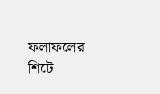ফলাফলের শিটে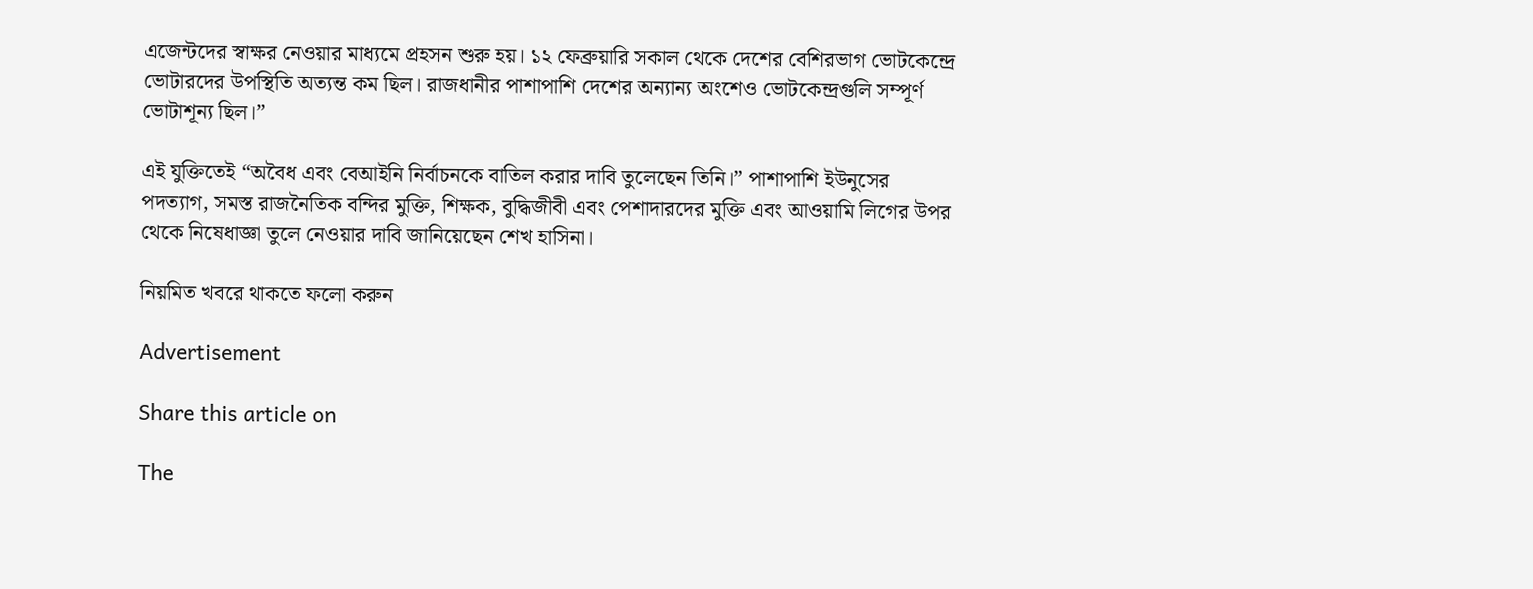এজেন্টদের স্বাক্ষর নেওয়ার মাধ্যমে প্রহসন শুরু হয়। ১২ ফেব্রুয়ারি সকাল থেকে দেশের বেশিরভাগ ভোটকেন্দ্রে ভোটারদের উপস্থিতি অত্যন্ত কম ছিল। রাজধানীর পাশাপাশি দেশের অন্যান্য অংশেও ভোটকেন্দ্রগুলি সম্পূর্ণ ভোটাশূন্য ছিল।”

এই যুক্তিতেই “অবৈধ এবং বেআইনি নির্বাচনকে বাতিল করার দাবি তুলেছেন তিনি।” পাশাপাশি ইউনুসের পদত্যাগ, সমস্ত রাজনৈতিক বন্দির মুক্তি, শিক্ষক, বুদ্ধিজীবী এবং পেশাদারদের মুক্তি এবং আওয়ামি লিগের উপর থেকে নিষেধাজ্ঞা তুলে নেওয়ার দাবি জানিয়েছেন শেখ হাসিনা।

নিয়মিত খবরে থাকতে ফলো করুন

Advertisement

Share this article on

The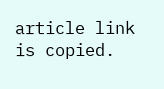article link is copied.